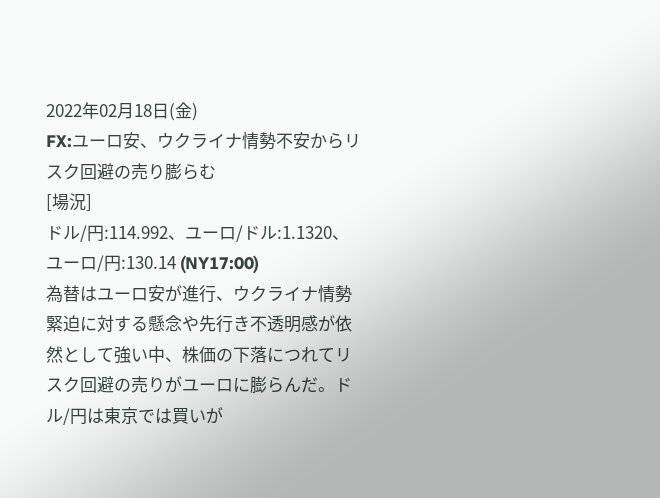2022年02月18日(金)
FX:ユーロ安、ウクライナ情勢不安からリスク回避の売り膨らむ
[場況]
ドル/円:114.992、ユーロ/ドル:1.1320、ユーロ/円:130.14 (NY17:00)
為替はユーロ安が進行、ウクライナ情勢緊迫に対する懸念や先行き不透明感が依然として強い中、株価の下落につれてリスク回避の売りがユーロに膨らんだ。ドル/円は東京では買いが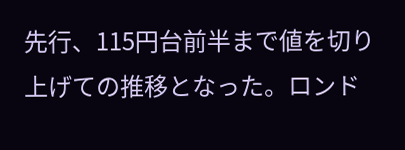先行、115円台前半まで値を切り上げての推移となった。ロンド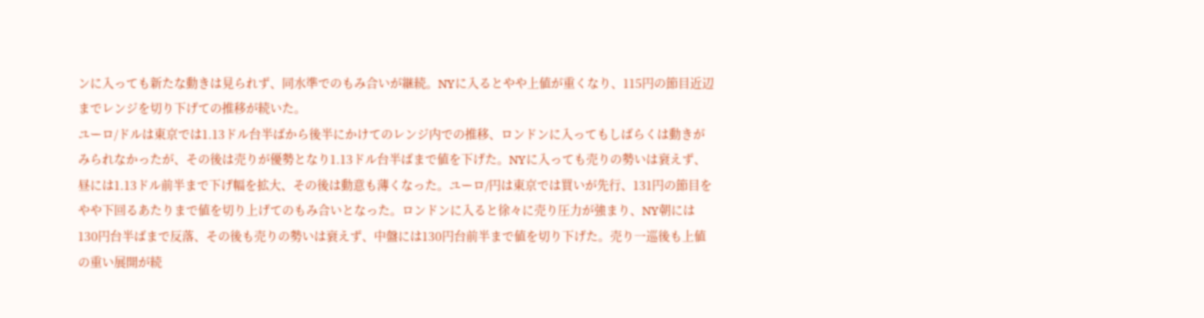ンに入っても新たな動きは見られず、同水準でのもみ合いが継続。NYに入るとやや上値が重くなり、115円の節目近辺までレンジを切り下げての推移が続いた。
ユーロ/ドルは東京では1.13ドル台半ばから後半にかけてのレンジ内での推移、ロンドンに入ってもしばらくは動きがみられなかったが、その後は売りが優勢となり1.13ドル台半ばまで値を下げた。NYに入っても売りの勢いは衰えず、昼には1.13ドル前半まで下げ幅を拡大、その後は動意も薄くなった。ユーロ/円は東京では買いが先行、131円の節目をやや下回るあたりまで値を切り上げてのもみ合いとなった。ロンドンに入ると徐々に売り圧力が強まり、NY朝には130円台半ばまで反落、その後も売りの勢いは衰えず、中盤には130円台前半まで値を切り下げた。売り一巡後も上値の重い展開が続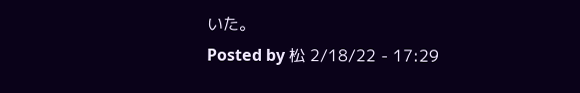いた。
Posted by 松 2/18/22 - 17:29